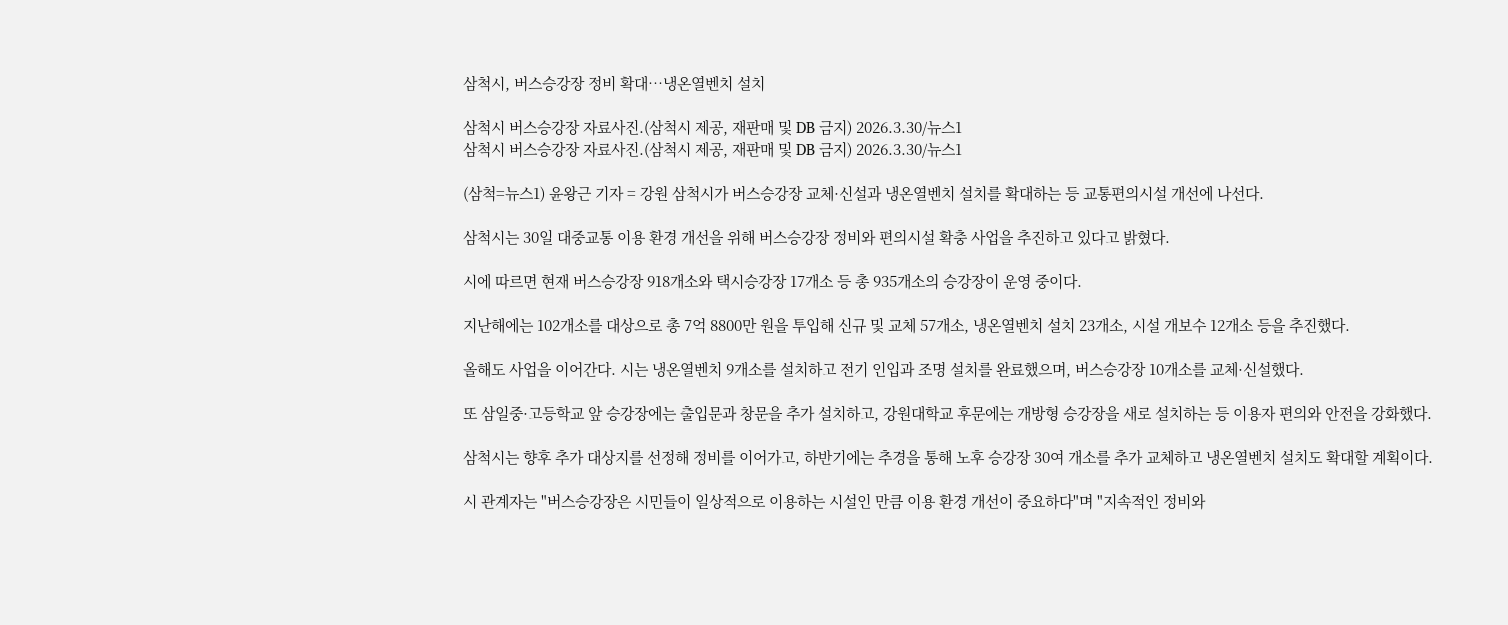삼척시, 버스승강장 정비 확대…냉온열벤치 설치

삼척시 버스승강장 자료사진.(삼척시 제공, 재판매 및 DB 금지) 2026.3.30/뉴스1
삼척시 버스승강장 자료사진.(삼척시 제공, 재판매 및 DB 금지) 2026.3.30/뉴스1

(삼척=뉴스1) 윤왕근 기자 = 강원 삼척시가 버스승강장 교체·신설과 냉온열벤치 설치를 확대하는 등 교통편의시설 개선에 나선다.

삼척시는 30일 대중교통 이용 환경 개선을 위해 버스승강장 정비와 편의시설 확충 사업을 추진하고 있다고 밝혔다.

시에 따르면 현재 버스승강장 918개소와 택시승강장 17개소 등 총 935개소의 승강장이 운영 중이다.

지난해에는 102개소를 대상으로 총 7억 8800만 원을 투입해 신규 및 교체 57개소, 냉온열벤치 설치 23개소, 시설 개보수 12개소 등을 추진했다.

올해도 사업을 이어간다. 시는 냉온열벤치 9개소를 설치하고 전기 인입과 조명 설치를 완료했으며, 버스승강장 10개소를 교체·신설했다.

또 삼일중·고등학교 앞 승강장에는 출입문과 창문을 추가 설치하고, 강원대학교 후문에는 개방형 승강장을 새로 설치하는 등 이용자 편의와 안전을 강화했다.

삼척시는 향후 추가 대상지를 선정해 정비를 이어가고, 하반기에는 추경을 통해 노후 승강장 30여 개소를 추가 교체하고 냉온열벤치 설치도 확대할 계획이다.

시 관계자는 "버스승강장은 시민들이 일상적으로 이용하는 시설인 만큼 이용 환경 개선이 중요하다"며 "지속적인 정비와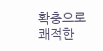확충으로 쾌적한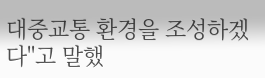대중교통 환경을 조성하겠다"고 말했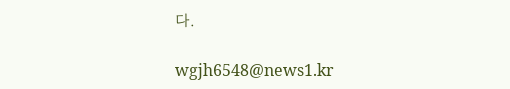다.

wgjh6548@news1.kr